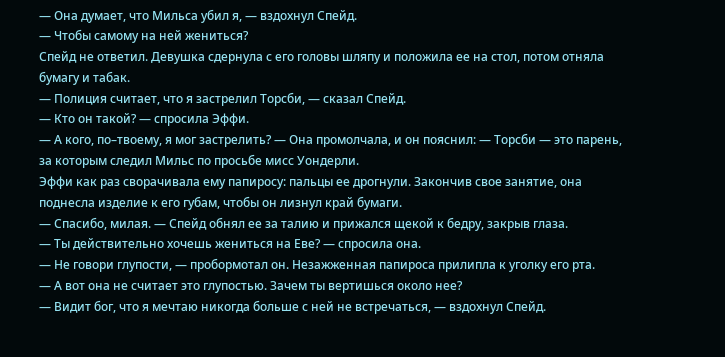— Она думает, что Мильса убил я, — вздохнул Спейд.
— Чтобы самому на ней жениться?
Спейд не ответил. Девушка сдернула с его головы шляпу и положила ее на стол, потом отняла бумагу и табак.
— Полиция считает, что я застрелил Торсби, — сказал Спейд.
— Кто он такой? — спросила Эффи.
— А кого, по–твоему, я мог застрелить? — Она промолчала, и он пояснил: — Торсби — это парень, за которым следил Мильс по просьбе мисс Уондерли.
Эффи как раз сворачивала ему папиросу: пальцы ее дрогнули. Закончив свое занятие, она поднесла изделие к его губам, чтобы он лизнул край бумаги.
— Спасибо, милая. — Спейд обнял ее за талию и прижался щекой к бедру, закрыв глаза.
— Ты действительно хочешь жениться на Еве? — спросила она.
— Не говори глупости, — пробормотал он. Незажженная папироса прилипла к уголку его рта.
— А вот она не считает это глупостью. Зачем ты вертишься около нее?
— Видит бог, что я мечтаю никогда больше с ней не встречаться, — вздохнул Спейд.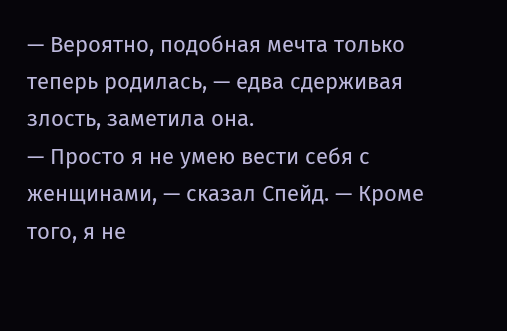— Вероятно, подобная мечта только теперь родилась, — едва сдерживая злость, заметила она.
— Просто я не умею вести себя с женщинами, — сказал Спейд. — Кроме того, я не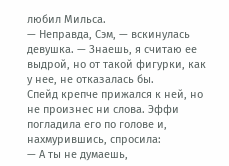любил Мильса.
— Неправда, Сэм, — вскинулась девушка. — Знаешь, я считаю ее выдрой, но от такой фигурки, как у нее, не отказалась бы.
Спейд крепче прижался к ней, но не произнес ни слова. Эффи погладила его по голове и, нахмурившись, спросила:
— А ты не думаешь,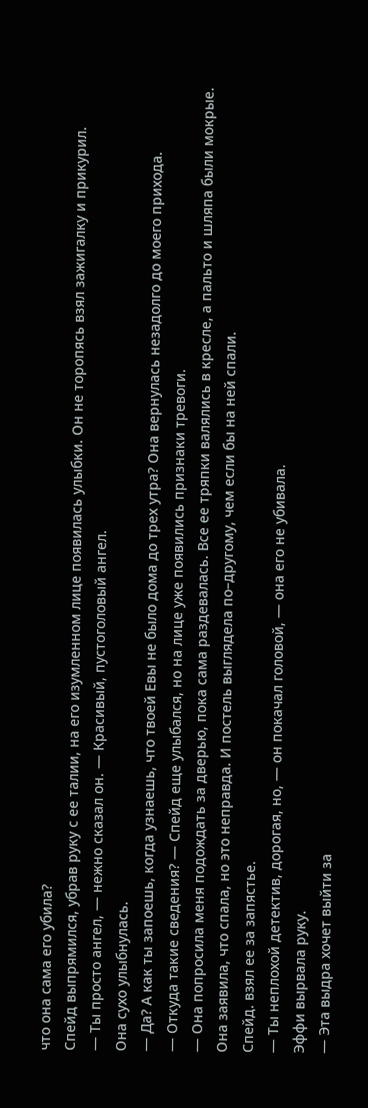что она сама его убила?
Спейд выпрямился, убрав руку с ее талии, на его изумленном лице появилась улыбки. Он не торопясь взял зажигалку и прикурил.
— Ты просто ангел, — нежно сказал он. — Красивый, пустоголовый ангел.
Она сухо улыбнулась.
— Да? А как ты запоешь, когда узнаешь, что твоей Евы не было дома до трех утра? Она вернулась незадолго до моего прихода.
— Откуда такие сведения? — Спейд еще улыбался, но на лице уже появились признаки тревоги.
— Она попросила меня подождать за дверью, пока сама раздевалась. Все ее тряпки валялись в кресле, а пальто и шляпа были мокрые. Она заявила, что спала, но это неправда. И постель выглядела по–другому, чем если бы на ней спали.
Спейд. взял ее за запястье.
— Ты неплохой детектив, дорогая, но, — он покачал головой, — она его не убивала.
Эффи вырвала руку.
— Эта выдра хочет выйти за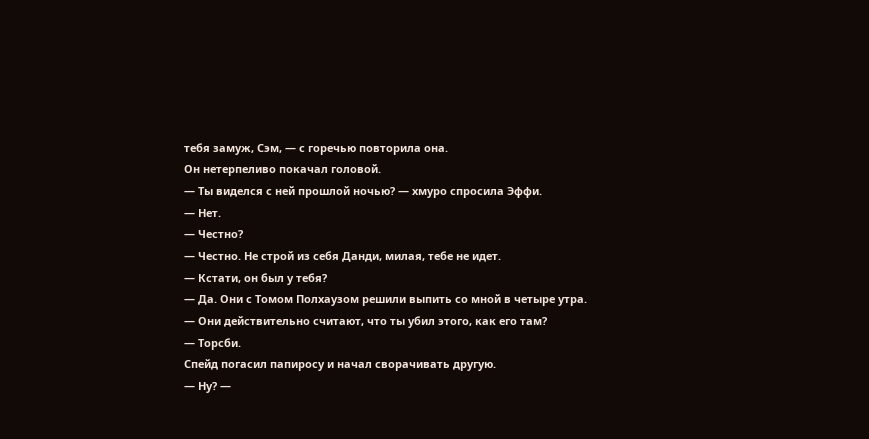тебя замуж, Сэм, — с горечью повторила она.
Он нетерпеливо покачал головой.
— Ты виделся с ней прошлой ночью? — хмуро спросила Эффи.
— Нет.
— Честно?
— Честно. Не строй из себя Данди, милая, тебе не идет.
— Кстати, он был у тебя?
— Да. Они с Томом Полхаузом решили выпить со мной в четыре утра.
— Они действительно считают, что ты убил этого, как его там?
— Торсби.
Спейд погасил папиросу и начал сворачивать другую.
— Ну? —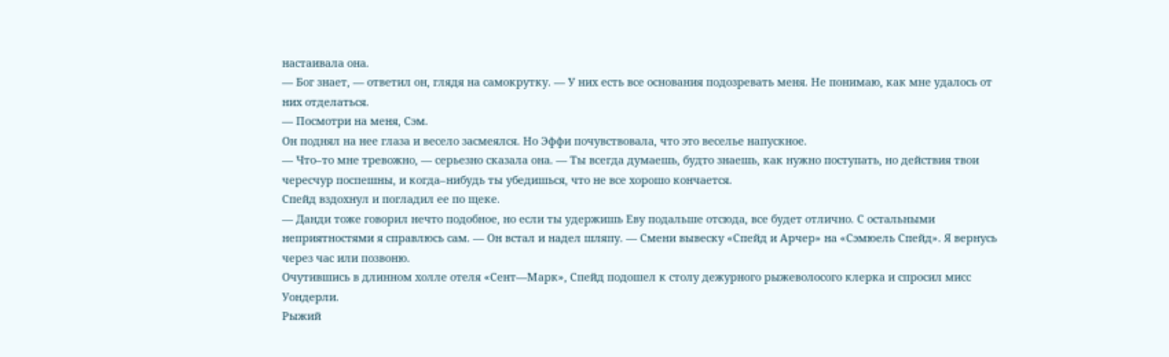настаивала она.
— Бог знает, — ответил он, глядя на самокрутку. — У них есть все основания подозревать меня. Не понимаю, как мне удалось от них отделаться.
— Посмотри на меня, Сэм.
Он поднял на нее глаза и весело засмеялся. Но Эффи почувствовала, что это веселье напускное.
— Что–то мне тревожно, — серьезно сказала она. — Ты всегда думаешь, будто знаешь, как нужно поступать, но действия твои чересчур поспешны, и когда–нибудь ты убедишься, что не все хорошо кончается.
Спейд вздохнул и погладил ее по щеке.
— Данди тоже говорил нечто подобное, но если ты удержишь Еву подальше отсюда, все будет отлично. С остальными неприятностями я справлюсь сам. — Он встал и надел шляпу. — Смени вывеску «Спейд и Арчер» на «Сэмюель Спейд». Я вернусь через час или позвоню.
Очутившись в длинном холле отеля «Сент—Марк», Спейд подошел к столу дежурного рыжеволосого клерка и спросил мисс Уондерли.
Рыжий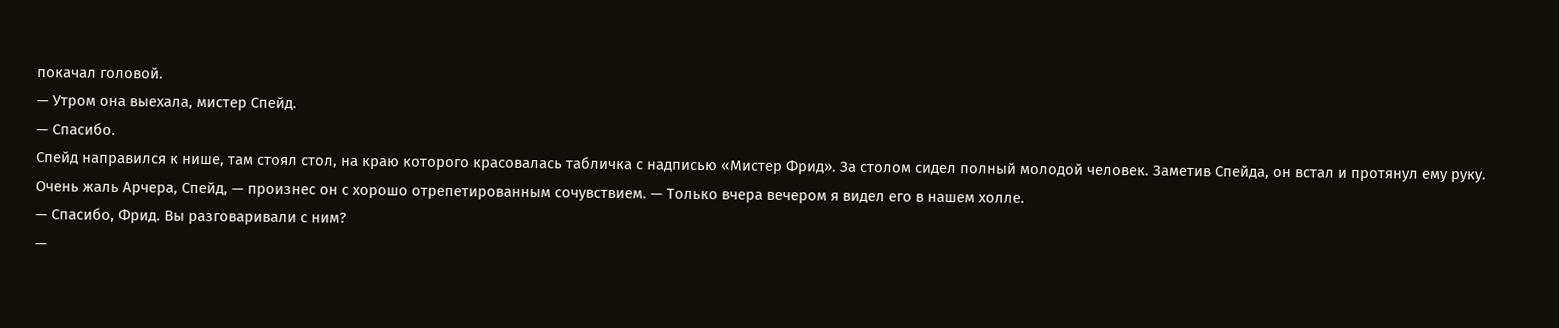покачал головой.
— Утром она выехала, мистер Спейд.
— Спасибо.
Спейд направился к нише, там стоял стол, на краю которого красовалась табличка с надписью «Мистер Фрид». За столом сидел полный молодой человек. Заметив Спейда, он встал и протянул ему руку.
Очень жаль Арчера, Спейд, — произнес он с хорошо отрепетированным сочувствием. — Только вчера вечером я видел его в нашем холле.
— Спасибо, Фрид. Вы разговаривали с ним?
—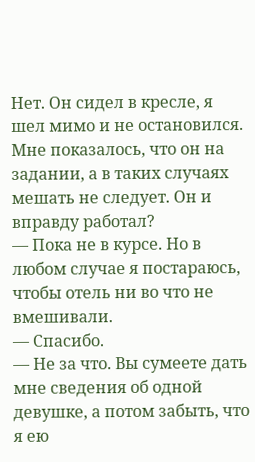Нет. Он сидел в кресле, я шел мимо и не остановился. Мне показалось, что он на задании, а в таких случаях мешать не следует. Он и вправду работал?
— Пока не в курсе. Но в любом случае я постараюсь, чтобы отель ни во что не вмешивали.
— Спасибо.
— Не за что. Вы сумеете дать мне сведения об одной девушке, а потом забыть, что я ею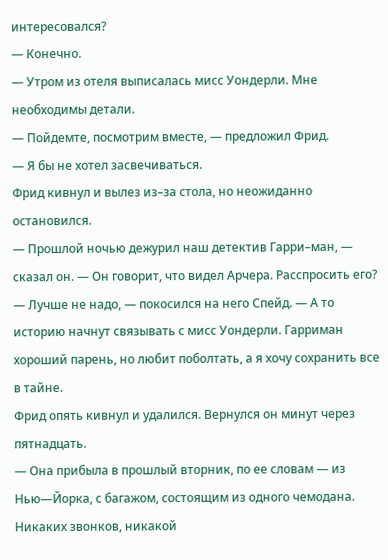интересовался?
— Конечно.
— Утром из отеля выписалась мисс Уондерли. Мне необходимы детали.
— Пойдемте, посмотрим вместе, — предложил Фрид.
— Я бы не хотел засвечиваться.
Фрид кивнул и вылез из–за стола, но неожиданно остановился.
— Прошлой ночью дежурил наш детектив Гарри–ман, — сказал он. — Он говорит, что видел Арчера. Расспросить его?
— Лучше не надо, — покосился на него Спейд. — А то историю начнут связывать с мисс Уондерли. Гарриман хороший парень, но любит поболтать, а я хочу сохранить все в тайне.
Фрид опять кивнул и удалился. Вернулся он минут через пятнадцать.
— Она прибыла в прошлый вторник, по ее словам — из Нью—Йорка, с багажом, состоящим из одного чемодана. Никаких звонков, никакой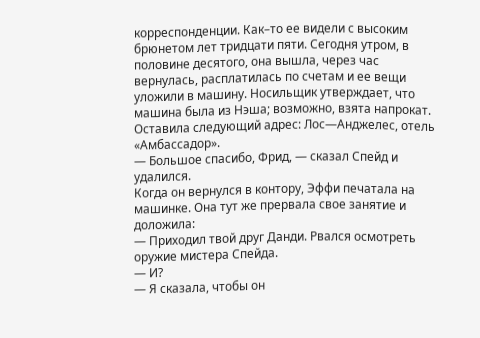корреспонденции. Как–то ее видели с высоким брюнетом лет тридцати пяти. Сегодня утром, в половине десятого, она вышла, через час вернулась, расплатилась по счетам и ее вещи уложили в машину. Носильщик утверждает, что машина была из Нэша; возможно, взята напрокат. Оставила следующий адрес: Лос—Анджелес, отель «Амбассадор».
— Большое спасибо, Фрид, — сказал Спейд и удалился.
Когда он вернулся в контору, Эффи печатала на машинке. Она тут же прервала свое занятие и доложила:
— Приходил твой друг Данди. Рвался осмотреть оружие мистера Спейда.
— И?
— Я сказала, чтобы он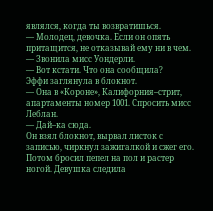являлся, когда ты возвратишься.
— Молодец, девочка. Если он опять притащится, не отказывай ему ни в чем.
— Звонила мисс Уондерли.
— Вот кстати. Что она сообщила?
Эффи заглянула в блокнот.
— Она в «Короне», Калифорния–стрит, апартаменты номер 1001. Спросить мисс Леблан.
— Дай–ка сюда.
Он взял блокнот, вырвал листок с записью, чиркнул зажигалкой и сжег его. Потом бросил пепел на пол и растер ногой. Девушка следила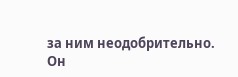за ним неодобрительно. Он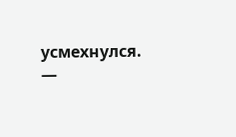усмехнулся.
—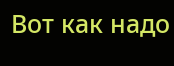Вот как надо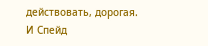действовать, дорогая.
И Спейд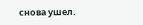снова ушел.